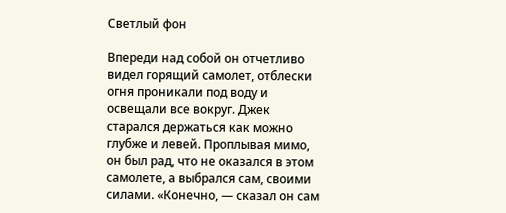Светлый фон

Впереди над собой он отчетливо видел горящий самолет, отблески огня проникали под воду и освещали все вокруг. Джек старался держаться как можно глубже и левей. Проплывая мимо, он был рад, что не оказался в этом самолете, а выбрался сам, своими силами. «Конечно, — сказал он сам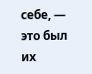себе, — это был их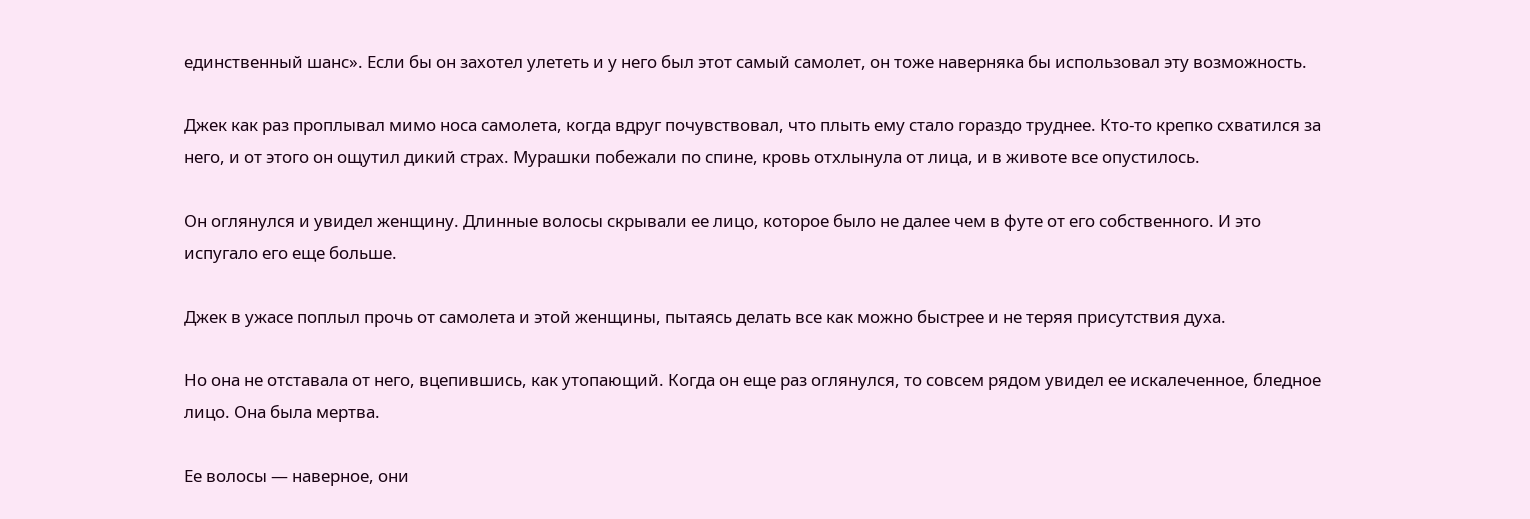единственный шанс». Если бы он захотел улететь и у него был этот самый самолет, он тоже наверняка бы использовал эту возможность.

Джек как раз проплывал мимо носа самолета, когда вдруг почувствовал, что плыть ему стало гораздо труднее. Кто-то крепко схватился за него, и от этого он ощутил дикий страх. Мурашки побежали по спине, кровь отхлынула от лица, и в животе все опустилось.

Он оглянулся и увидел женщину. Длинные волосы скрывали ее лицо, которое было не далее чем в футе от его собственного. И это испугало его еще больше.

Джек в ужасе поплыл прочь от самолета и этой женщины, пытаясь делать все как можно быстрее и не теряя присутствия духа.

Но она не отставала от него, вцепившись, как утопающий. Когда он еще раз оглянулся, то совсем рядом увидел ее искалеченное, бледное лицо. Она была мертва.

Ее волосы — наверное, они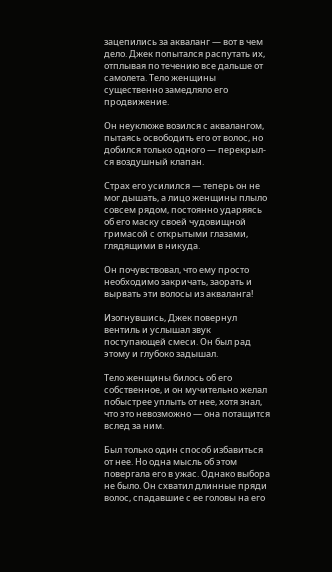зацепились за акваланг — вот в чем дело. Джек попытался распутать их, отплывая по течению все дальше от самолета. Тело женщины существенно замедляло его продвижение.

Он неуклюже возился с аквалангом, пытаясь освободить его от волос, но добился только одного — перекрыл- ся воздушный клапан.

Страх его усилился — теперь он не мог дышать, а лицо женщины плыло совсем рядом, постоянно ударяясь об его маску своей чудовищной гримасой с открытыми глазами, глядящими в никуда.

Он почувствовал, что ему просто необходимо закричать, заорать и вырвать эти волосы из акваланга!

Изогнувшись, Джек повернул вентиль и услышал звук поступающей смеси. Он был рад этому и глубоко задышал.

Тело женщины билось об его собственное, и он мучительно желал побыстрее уплыть от нее, хотя знал, что это невозможно — она потащится вслед за ним.

Был только один способ избавиться от нее. Но одна мысль об этом повергала его в ужас. Однако выбора не было. Он схватил длинные пряди волос, спадавшие с ее головы на его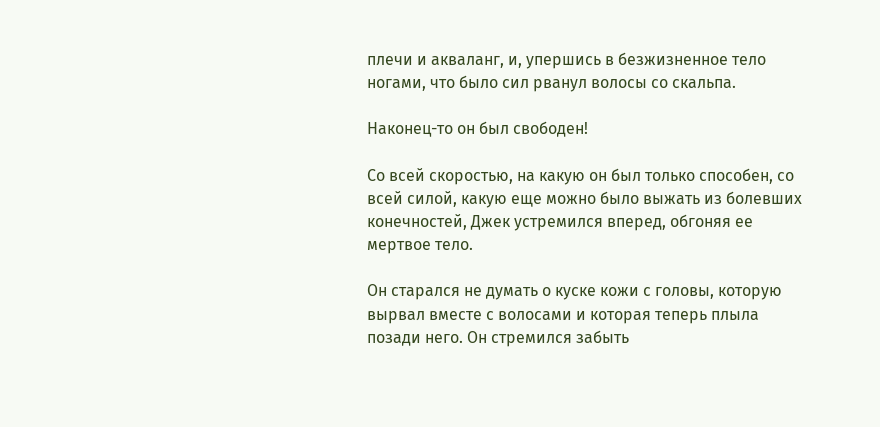плечи и акваланг, и, упершись в безжизненное тело ногами, что было сил рванул волосы со скальпа.

Наконец-то он был свободен!

Со всей скоростью, на какую он был только способен, со всей силой, какую еще можно было выжать из болевших конечностей, Джек устремился вперед, обгоняя ее мертвое тело.

Он старался не думать о куске кожи с головы, которую вырвал вместе с волосами и которая теперь плыла позади него. Он стремился забыть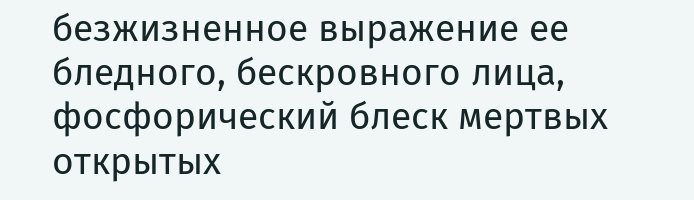безжизненное выражение ее бледного, бескровного лица, фосфорический блеск мертвых открытых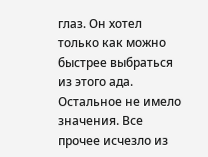глаз. Он хотел только как можно быстрее выбраться из этого ада. Остальное не имело значения. Все прочее исчезло из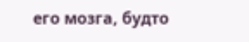его мозга, будто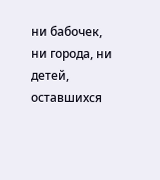ни бабочек, ни города, ни детей, оставшихся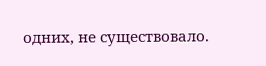одних, не существовало.